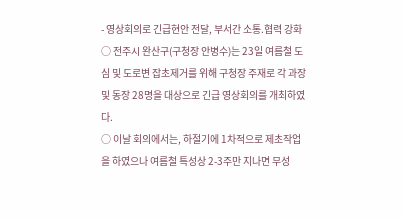- 영상회의로 긴급현안 전달, 부서간 소통.협력 강화
○ 전주시 완산구(구청장 안병수)는 23일 여름철 도심 및 도로변 잡초제거를 위해 구청장 주재로 각 과장 및 동장 28명을 대상으로 긴급 영상회의를 개최하였다.
○ 이날 회의에서는, 하절기에 1차적으로 제초작업을 하였으나 여름철 특성상 2-3주만 지나면 무성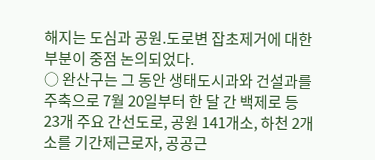해지는 도심과 공원.도로변 잡초제거에 대한 부분이 중점 논의되었다.
○ 완산구는 그 동안 생태도시과와 건설과를 주축으로 7월 20일부터 한 달 간 백제로 등 23개 주요 간선도로, 공원 141개소, 하천 2개소를 기간제근로자, 공공근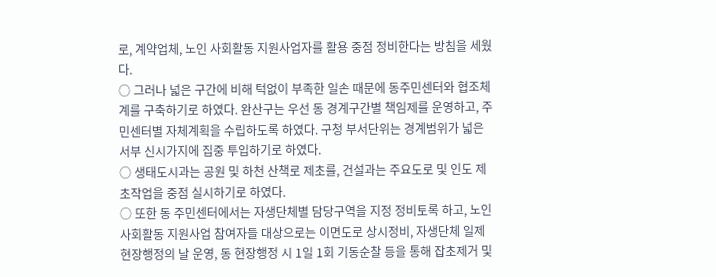로, 계약업체, 노인 사회활동 지원사업자를 활용 중점 정비한다는 방침을 세웠다.
○ 그러나 넓은 구간에 비해 턱없이 부족한 일손 때문에 동주민센터와 협조체계를 구축하기로 하였다. 완산구는 우선 동 경계구간별 책임제를 운영하고, 주민센터별 자체계획을 수립하도록 하였다. 구청 부서단위는 경계범위가 넓은 서부 신시가지에 집중 투입하기로 하였다.
○ 생태도시과는 공원 및 하천 산책로 제초를, 건설과는 주요도로 및 인도 제초작업을 중점 실시하기로 하였다.
○ 또한 동 주민센터에서는 자생단체별 담당구역을 지정 정비토록 하고, 노인사회활동 지원사업 참여자들 대상으로는 이면도로 상시정비, 자생단체 일제 현장행정의 날 운영, 동 현장행정 시 1일 1회 기동순찰 등을 통해 잡초제거 및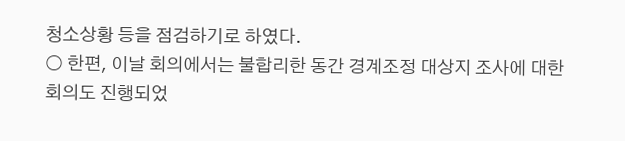청소상황 등을 점검하기로 하였다.
○ 한편, 이날 회의에서는 불합리한 동간 경계조정 대상지 조사에 대한 회의도 진행되었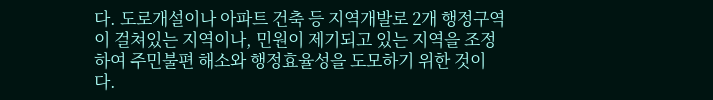다. 도로개설이나 아파트 건축 등 지역개발로 2개 행정구역이 걸쳐있는 지역이나, 민원이 제기되고 있는 지역을 조정하여 주민불편 해소와 행정효율성을 도모하기 위한 것이다.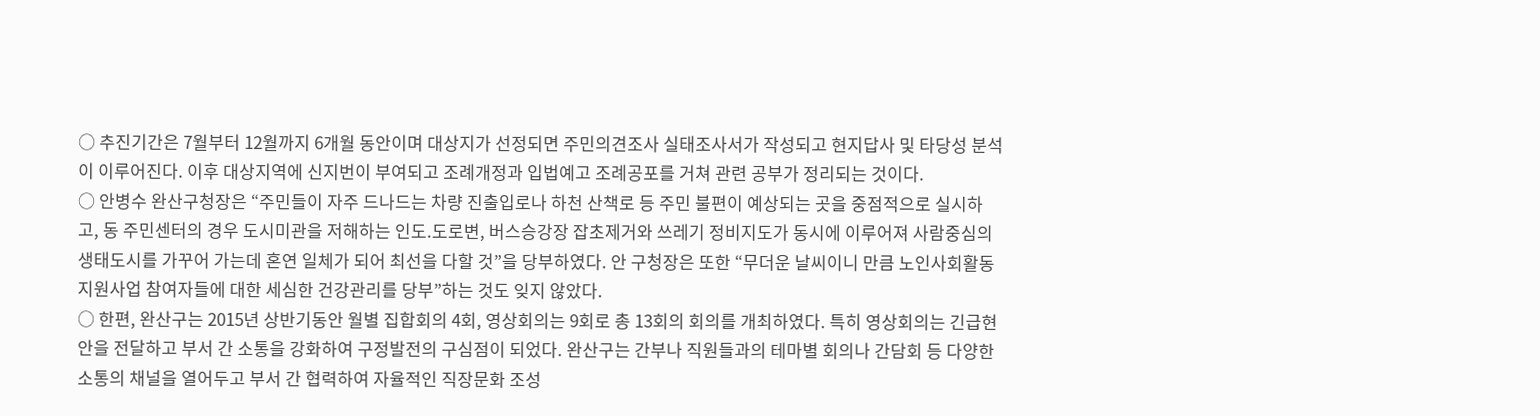○ 추진기간은 7월부터 12월까지 6개월 동안이며 대상지가 선정되면 주민의견조사 실태조사서가 작성되고 현지답사 및 타당성 분석이 이루어진다. 이후 대상지역에 신지번이 부여되고 조례개정과 입법예고 조례공포를 거쳐 관련 공부가 정리되는 것이다.
○ 안병수 완산구청장은 “주민들이 자주 드나드는 차량 진출입로나 하천 산책로 등 주민 불편이 예상되는 곳을 중점적으로 실시하고, 동 주민센터의 경우 도시미관을 저해하는 인도.도로변, 버스승강장 잡초제거와 쓰레기 정비지도가 동시에 이루어져 사람중심의 생태도시를 가꾸어 가는데 혼연 일체가 되어 최선을 다할 것”을 당부하였다. 안 구청장은 또한 “무더운 날씨이니 만큼 노인사회활동 지원사업 참여자들에 대한 세심한 건강관리를 당부”하는 것도 잊지 않았다.
○ 한편, 완산구는 2015년 상반기동안 월별 집합회의 4회, 영상회의는 9회로 총 13회의 회의를 개최하였다. 특히 영상회의는 긴급현안을 전달하고 부서 간 소통을 강화하여 구정발전의 구심점이 되었다. 완산구는 간부나 직원들과의 테마별 회의나 간담회 등 다양한 소통의 채널을 열어두고 부서 간 협력하여 자율적인 직장문화 조성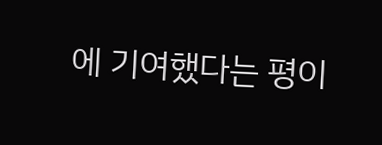에 기여했다는 평이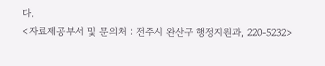다.
<자료제공부서 및 문의처 : 전주시 완산구 행정지원과, 220-5232>